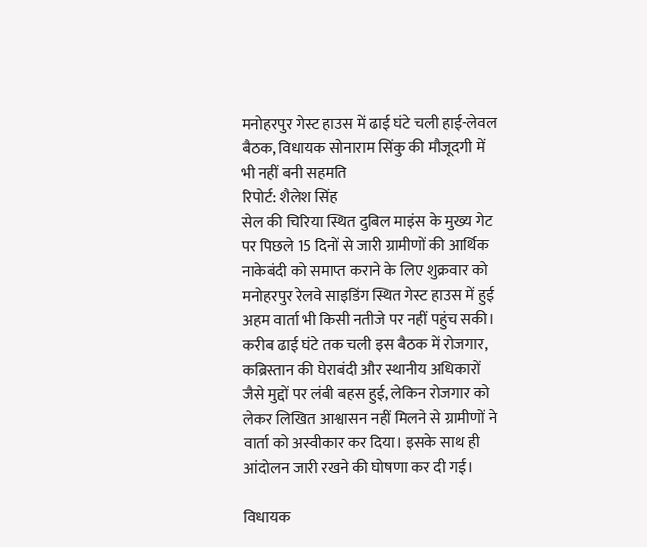मनोहरपुर गेस्ट हाउस में ढाई घंटे चली हाई-लेवल बैठक, विधायक सोनाराम सिंकु की मौजूदगी में भी नहीं बनी सहमति
रिपोर्ट: शैलेश सिंह
सेल की चिरिया स्थित दुबिल माइंस के मुख्य गेट पर पिछले 15 दिनों से जारी ग्रामीणों की आर्थिक नाकेबंदी को समाप्त कराने के लिए शुक्रवार को मनोहरपुर रेलवे साइडिंग स्थित गेस्ट हाउस में हुई अहम वार्ता भी किसी नतीजे पर नहीं पहुंच सकी। करीब ढाई घंटे तक चली इस बैठक में रोजगार, कब्रिस्तान की घेराबंदी और स्थानीय अधिकारों जैसे मुद्दों पर लंबी बहस हुई, लेकिन रोजगार को लेकर लिखित आश्वासन नहीं मिलने से ग्रामीणों ने वार्ता को अस्वीकार कर दिया। इसके साथ ही आंदोलन जारी रखने की घोषणा कर दी गई।

विधायक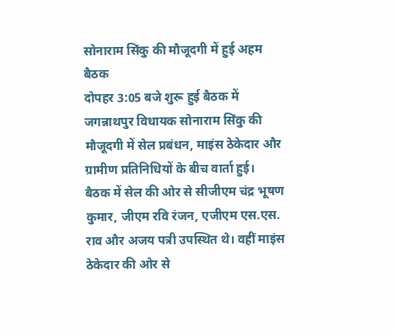सोनाराम सिंकु की मौजूदगी में हुई अहम बैठक
दोपहर 3:05 बजे शुरू हुई बैठक में जगन्नाथपुर विधायक सोनाराम सिंकु की मौजूदगी में सेल प्रबंधन, माइंस ठेकेदार और ग्रामीण प्रतिनिधियों के बीच वार्ता हुई।
बैठक में सेल की ओर से सीजीएम चंद्र भूषण कुमार, जीएम रवि रंजन, एजीएम एस.एस. राव और अजय पत्री उपस्थित थे। वहीं माइंस ठेकेदार की ओर से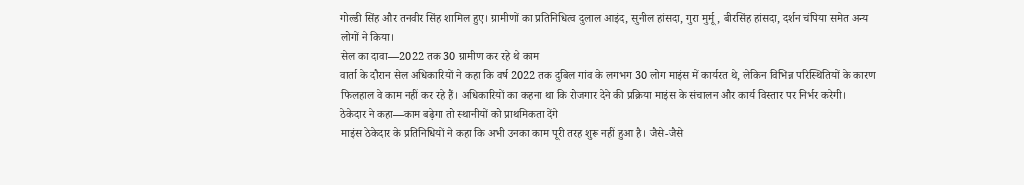गोल्डी सिंह और तनवीर सिंह शामिल हुए। ग्रामीणों का प्रतिनिधित्व दुलाल आइंद, सुनील हांसदा, गुरा मुर्मू, बीरसिंह हांसदा, दर्शन चंपिया समेत अन्य लोगों ने किया।
सेल का दावा—2022 तक 30 ग्रामीण कर रहे थे काम
वार्ता के दौरान सेल अधिकारियों ने कहा कि वर्ष 2022 तक दुबिल गांव के लगभग 30 लोग माइंस में कार्यरत थे, लेकिन विभिन्न परिस्थितियों के कारण फिलहाल वे काम नहीं कर रहे हैं। अधिकारियों का कहना था कि रोजगार देने की प्रक्रिया माइंस के संचालन और कार्य विस्तार पर निर्भर करेगी।
ठेकेदार ने कहा—काम बढ़ेगा तो स्थानीयों को प्राथमिकता देंगे
माइंस ठेकेदार के प्रतिनिधियों ने कहा कि अभी उनका काम पूरी तरह शुरू नहीं हुआ है। जैसे-जैसे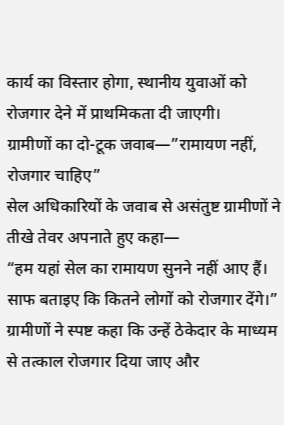कार्य का विस्तार होगा, स्थानीय युवाओं को रोजगार देने में प्राथमिकता दी जाएगी।
ग्रामीणों का दो-टूक जवाब—”रामायण नहीं, रोजगार चाहिए”
सेल अधिकारियों के जवाब से असंतुष्ट ग्रामीणों ने तीखे तेवर अपनाते हुए कहा—
“हम यहां सेल का रामायण सुनने नहीं आए हैं। साफ बताइए कि कितने लोगों को रोजगार देंगे।”
ग्रामीणों ने स्पष्ट कहा कि उन्हें ठेकेदार के माध्यम से तत्काल रोजगार दिया जाए और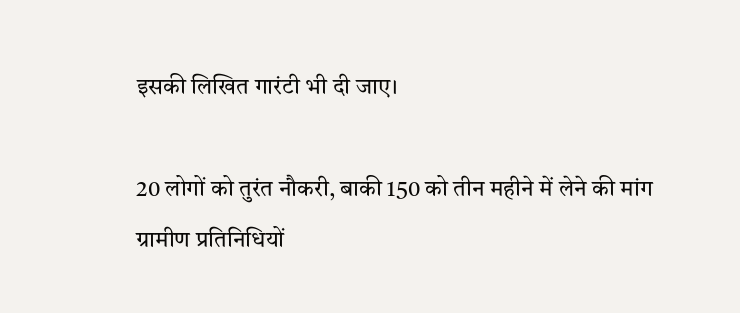इसकी लिखित गारंटी भी दी जाए।

20 लोगों को तुरंत नौकरी, बाकी 150 को तीन महीने में लेने की मांग
ग्रामीण प्रतिनिधियों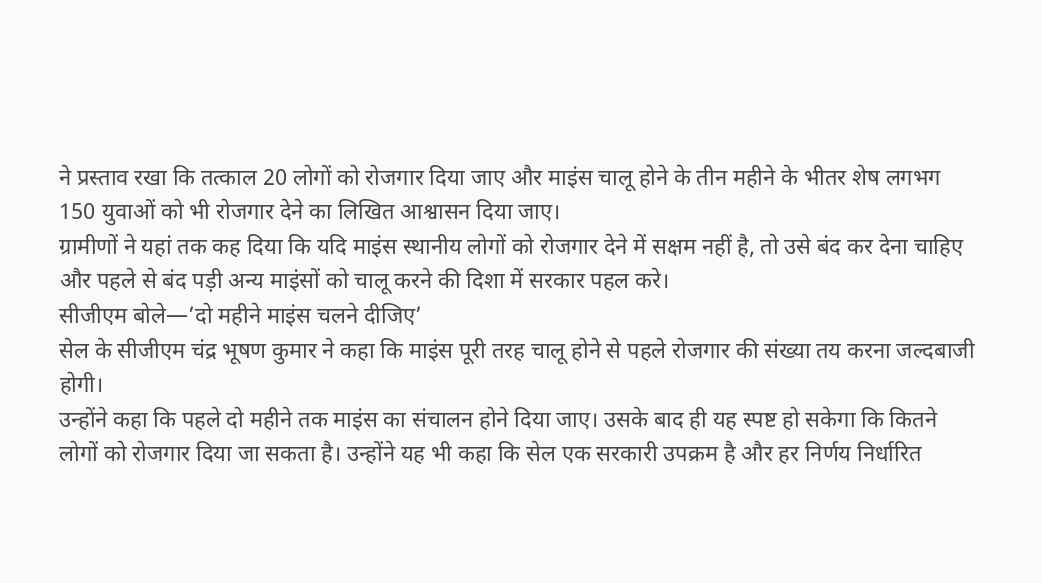ने प्रस्ताव रखा कि तत्काल 20 लोगों को रोजगार दिया जाए और माइंस चालू होने के तीन महीने के भीतर शेष लगभग 150 युवाओं को भी रोजगार देने का लिखित आश्वासन दिया जाए।
ग्रामीणों ने यहां तक कह दिया कि यदि माइंस स्थानीय लोगों को रोजगार देने में सक्षम नहीं है, तो उसे बंद कर देना चाहिए और पहले से बंद पड़ी अन्य माइंसों को चालू करने की दिशा में सरकार पहल करे।
सीजीएम बोले—’दो महीने माइंस चलने दीजिए’
सेल के सीजीएम चंद्र भूषण कुमार ने कहा कि माइंस पूरी तरह चालू होने से पहले रोजगार की संख्या तय करना जल्दबाजी होगी।
उन्होंने कहा कि पहले दो महीने तक माइंस का संचालन होने दिया जाए। उसके बाद ही यह स्पष्ट हो सकेगा कि कितने लोगों को रोजगार दिया जा सकता है। उन्होंने यह भी कहा कि सेल एक सरकारी उपक्रम है और हर निर्णय निर्धारित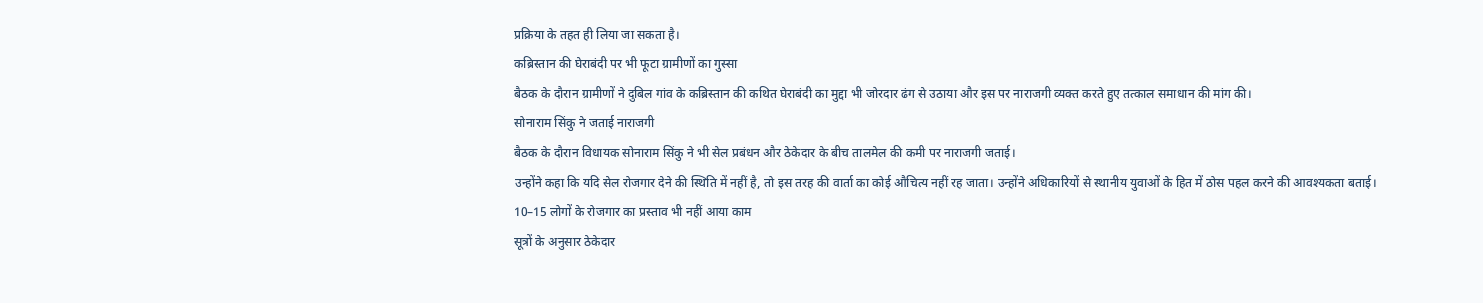प्रक्रिया के तहत ही लिया जा सकता है।
कब्रिस्तान की घेराबंदी पर भी फूटा ग्रामीणों का गुस्सा
बैठक के दौरान ग्रामीणों ने दुबिल गांव के कब्रिस्तान की कथित घेराबंदी का मुद्दा भी जोरदार ढंग से उठाया और इस पर नाराजगी व्यक्त करते हुए तत्काल समाधान की मांग की।
सोनाराम सिंकु ने जताई नाराजगी
बैठक के दौरान विधायक सोनाराम सिंकु ने भी सेल प्रबंधन और ठेकेदार के बीच तालमेल की कमी पर नाराजगी जताई।
उन्होंने कहा कि यदि सेल रोजगार देने की स्थिति में नहीं है, तो इस तरह की वार्ता का कोई औचित्य नहीं रह जाता। उन्होंने अधिकारियों से स्थानीय युवाओं के हित में ठोस पहल करने की आवश्यकता बताई।
10–15 लोगों के रोजगार का प्रस्ताव भी नहीं आया काम
सूत्रों के अनुसार ठेकेदार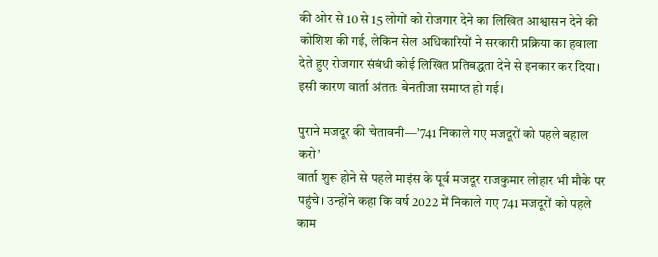की ओर से 10 से 15 लोगों को रोजगार देने का लिखित आश्वासन देने की कोशिश की गई, लेकिन सेल अधिकारियों ने सरकारी प्रक्रिया का हवाला देते हुए रोजगार संबंधी कोई लिखित प्रतिबद्धता देने से इनकार कर दिया। इसी कारण वार्ता अंततः बेनतीजा समाप्त हो गई।

पुराने मजदूर की चेतावनी—’741 निकाले गए मजदूरों को पहले बहाल करो’
वार्ता शुरू होने से पहले माइंस के पूर्व मजदूर राजकुमार लोहार भी मौके पर पहुंचे। उन्होंने कहा कि वर्ष 2022 में निकाले गए 741 मजदूरों को पहले काम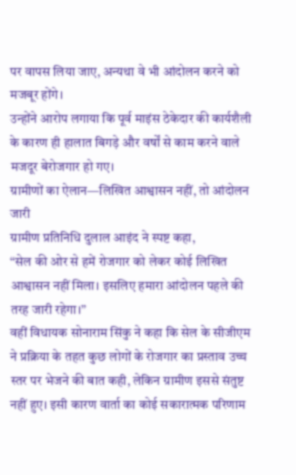पर वापस लिया जाए, अन्यथा वे भी आंदोलन करने को मजबूर होंगे।
उन्होंने आरोप लगाया कि पूर्व माइंस ठेकेदार की कार्यशैली के कारण ही हालात बिगड़े और वर्षों से काम करने वाले मजदूर बेरोजगार हो गए।
ग्रामीणों का ऐलान—लिखित आश्वासन नहीं, तो आंदोलन जारी
ग्रामीण प्रतिनिधि दुलाल आइंद ने स्पष्ट कहा,
“सेल की ओर से हमें रोजगार को लेकर कोई लिखित आश्वासन नहीं मिला। इसलिए हमारा आंदोलन पहले की तरह जारी रहेगा।”
वहीं विधायक सोनाराम सिंकु ने कहा कि सेल के सीजीएम ने प्रक्रिया के तहत कुछ लोगों के रोजगार का प्रस्ताव उच्च स्तर पर भेजने की बात कही, लेकिन ग्रामीण इससे संतुष्ट नहीं हुए। इसी कारण वार्ता का कोई सकारात्मक परिणाम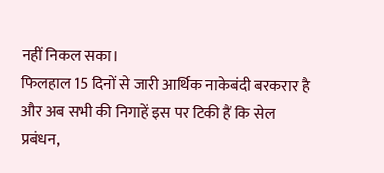नहीं निकल सका।
फिलहाल 15 दिनों से जारी आर्थिक नाकेबंदी बरकरार है और अब सभी की निगाहें इस पर टिकी हैं कि सेल प्रबंधन,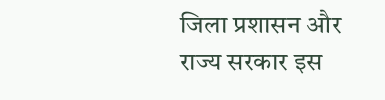जिला प्रशासन और राज्य सरकार इस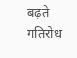बढ़ते गतिरोध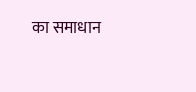का समाधान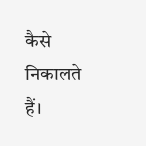कैसे निकालते हैं।